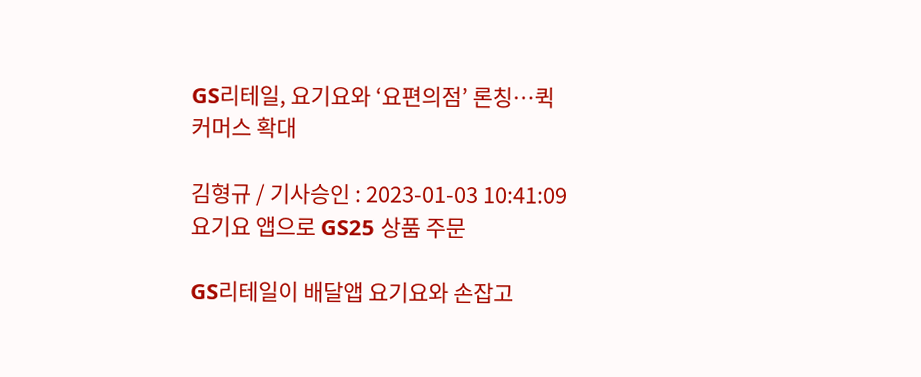GS리테일, 요기요와 ‘요편의점’ 론칭…퀵커머스 확대

김형규 / 기사승인 : 2023-01-03 10:41:09
요기요 앱으로 GS25 상품 주문

GS리테일이 배달앱 요기요와 손잡고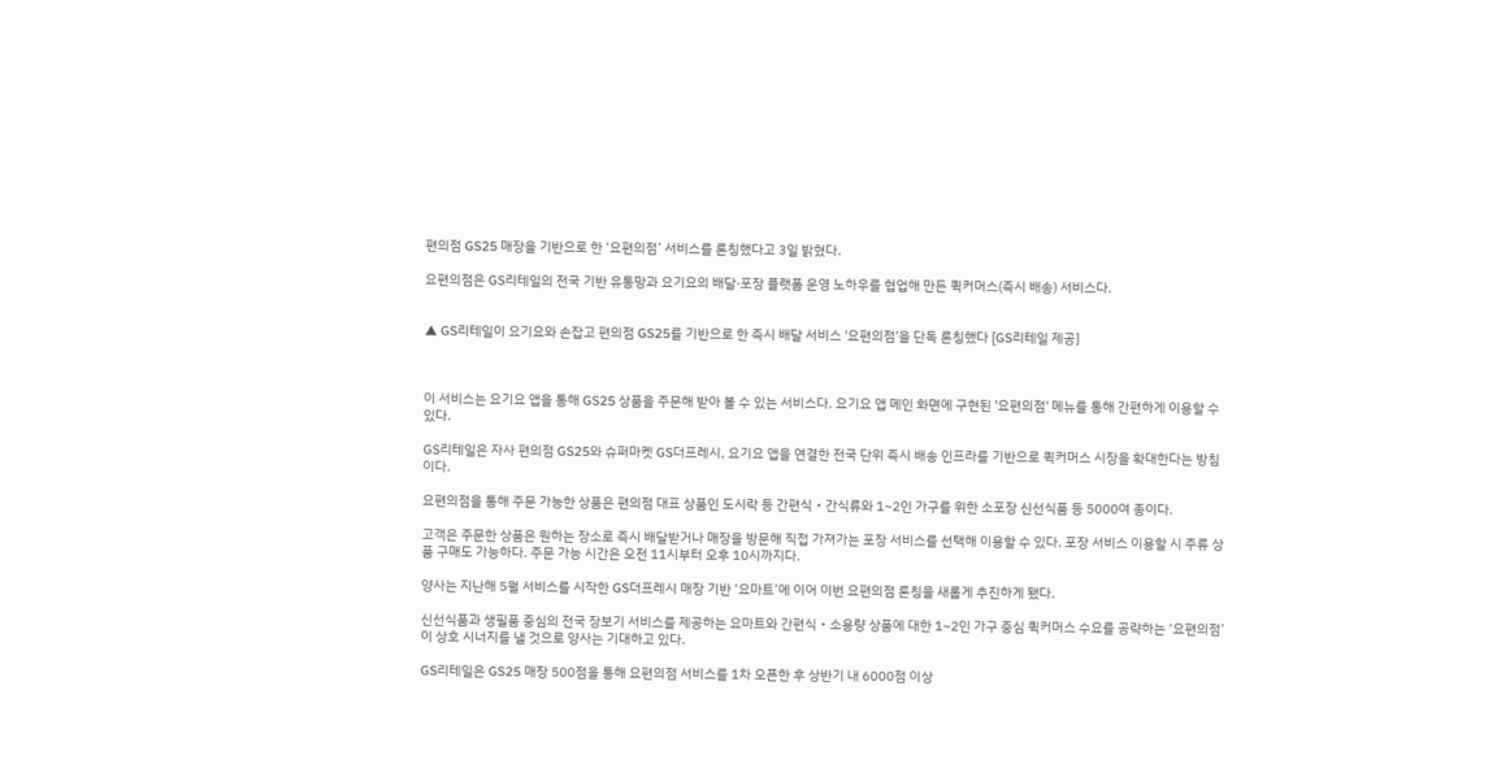편의점 GS25 매장을 기반으로 한 ‘요편의점’ 서비스를 론칭했다고 3일 밝혔다.

요편의점은 GS리테일의 전국 기반 유통망과 요기요의 배달·포장 플랫폼 운영 노하우를 협업해 만든 퀵커머스(즉시 배송) 서비스다.


▲ GS리테일이 요기요와 손잡고 편의점 GS25를 기반으로 한 즉시 배달 서비스 '요편의점'을 단독 론칭했다 [GS리테일 제공]



이 서비스는 요기요 앱을 통해 GS25 상품을 주문해 받아 볼 수 있는 서비스다. 요기요 앱 메인 화면에 구현된 '요편의점' 메뉴를 통해 간편하게 이용할 수 있다.

GS리테일은 자사 편의점 GS25와 슈퍼마켓 GS더프레시, 요기요 앱을 연결한 전국 단위 즉시 배송 인프라를 기반으로 퀵커머스 시장을 확대한다는 방침이다.

요편의점을 통해 주문 가능한 상품은 편의점 대표 상품인 도시락 등 간편식‧간식류와 1~2인 가구를 위한 소포장 신선식품 등 5000여 종이다.

고객은 주문한 상품은 원하는 장소로 즉시 배달받거나 매장을 방문해 직접 가져가는 포장 서비스를 선택해 이용할 수 있다. 포장 서비스 이용할 시 주류 상품 구매도 가능하다. 주문 가능 시간은 오전 11시부터 오후 10시까지다.

양사는 지난해 5월 서비스를 시작한 GS더프레시 매장 기반 ‘요마트’에 이어 이번 요편의점 론칭을 새롭게 추진하게 됐다.

신선식품과 생필품 중심의 전국 장보기 서비스를 제공하는 요마트와 간편식‧소용량 상품에 대한 1~2인 가구 중심 퀵커머스 수요를 공략하는 ‘요편의점’이 상호 시너지를 낼 것으로 양사는 기대하고 있다.

GS리테일은 GS25 매장 500점을 통해 요편의점 서비스를 1차 오픈한 후 상반기 내 6000점 이상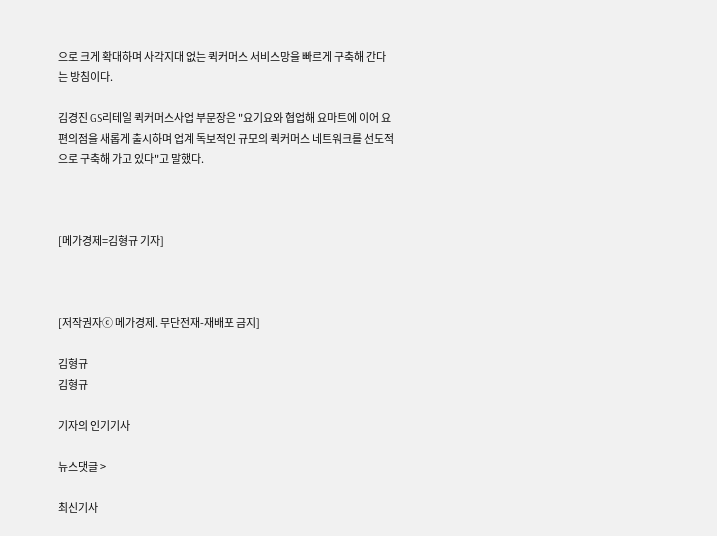으로 크게 확대하며 사각지대 없는 퀵커머스 서비스망을 빠르게 구축해 간다는 방침이다.

김경진 GS리테일 퀵커머스사업 부문장은 "요기요와 협업해 요마트에 이어 요편의점을 새롭게 출시하며 업계 독보적인 규모의 퀵커머스 네트워크를 선도적으로 구축해 가고 있다"고 말했다.



[메가경제=김형규 기자]



[저작권자ⓒ 메가경제. 무단전재-재배포 금지]

김형규
김형규

기자의 인기기사

뉴스댓글 >

최신기사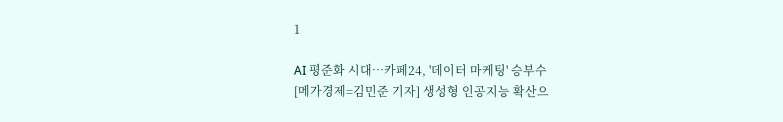1

AI 평준화 시대…카페24, '데이터 마케팅' 승부수
[메가경제=김민준 기자] 생성형 인공지능 확산으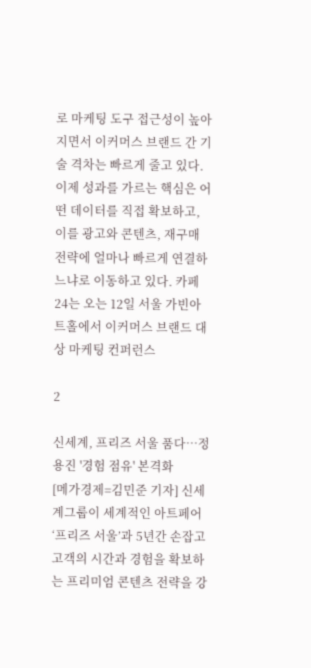로 마케팅 도구 접근성이 높아지면서 이커머스 브랜드 간 기술 격차는 빠르게 줄고 있다. 이제 성과를 가르는 핵심은 어떤 데이터를 직접 확보하고, 이를 광고와 콘텐츠, 재구매 전략에 얼마나 빠르게 연결하느냐로 이동하고 있다. 카페24는 오는 12일 서울 가빈아트홀에서 이커머스 브랜드 대상 마케팅 컨퍼런스

2

신세계, 프리즈 서울 품다…정용진 '경험 점유' 본격화
[메가경제=김민준 기자] 신세계그룹이 세계적인 아트페어 ‘프리즈 서울’과 5년간 손잡고 고객의 시간과 경험을 확보하는 프리미엄 콘텐츠 전략을 강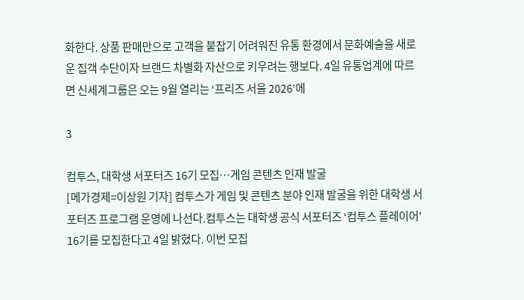화한다. 상품 판매만으로 고객을 붙잡기 어려워진 유통 환경에서 문화예술을 새로운 집객 수단이자 브랜드 차별화 자산으로 키우려는 행보다. 4일 유통업계에 따르면 신세계그룹은 오는 9월 열리는 ‘프리즈 서울 2026’에

3

컴투스, 대학생 서포터즈 16기 모집…게임 콘텐츠 인재 발굴
[메가경제=이상원 기자] 컴투스가 게임 및 콘텐츠 분야 인재 발굴을 위한 대학생 서포터즈 프로그램 운영에 나선다.컴투스는 대학생 공식 서포터즈 ‘컴투스 플레이어’ 16기를 모집한다고 4일 밝혔다. 이번 모집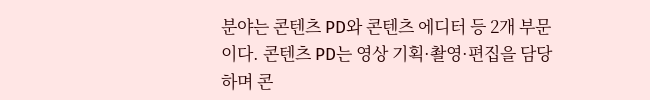분야는 콘텐츠 PD와 콘텐츠 에디터 등 2개 부문이다. 콘텐츠 PD는 영상 기획·촬영·편집을 담당하며 콘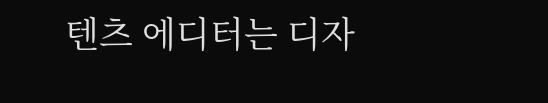텐츠 에디터는 디자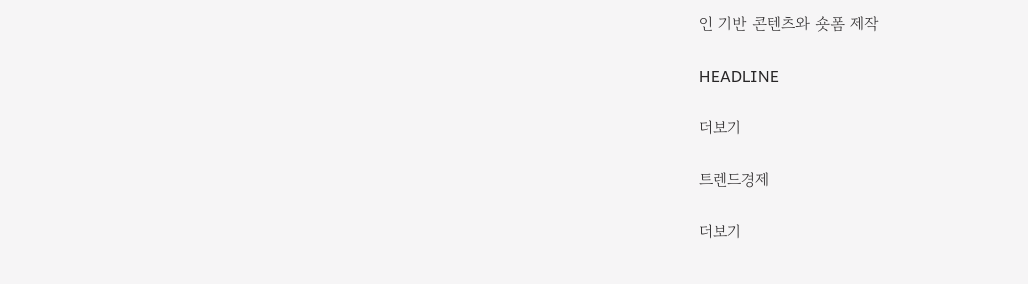인 기반 콘텐츠와 숏폼 제작

HEADLINE

더보기

트렌드경제

더보기